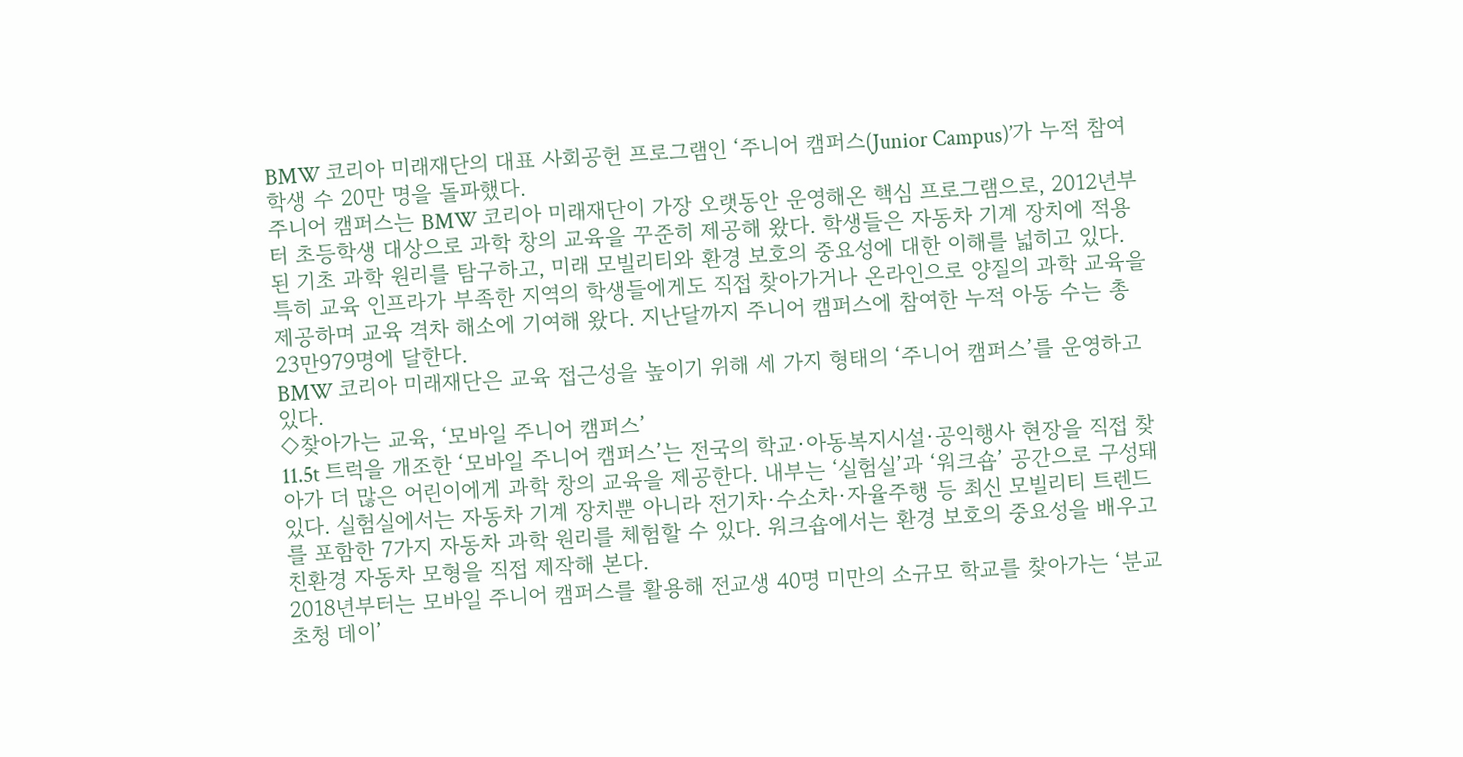BMW 코리아 미래재단의 대표 사회공헌 프로그램인 ‘주니어 캠퍼스(Junior Campus)’가 누적 참여 학생 수 20만 명을 돌파했다.
주니어 캠퍼스는 BMW 코리아 미래재단이 가장 오랫동안 운영해온 핵심 프로그램으로, 2012년부터 초등학생 대상으로 과학 창의 교육을 꾸준히 제공해 왔다. 학생들은 자동차 기계 장치에 적용된 기초 과학 원리를 탐구하고, 미래 모빌리티와 환경 보호의 중요성에 대한 이해를 넓히고 있다.
특히 교육 인프라가 부족한 지역의 학생들에게도 직접 찾아가거나 온라인으로 양질의 과학 교육을 제공하며 교육 격차 해소에 기여해 왔다. 지난달까지 주니어 캠퍼스에 참여한 누적 아동 수는 총 23만979명에 달한다.
BMW 코리아 미래재단은 교육 접근성을 높이기 위해 세 가지 형태의 ‘주니어 캠퍼스’를 운영하고 있다.
◇찾아가는 교육, ‘모바일 주니어 캠퍼스’
11.5t 트럭을 개조한 ‘모바일 주니어 캠퍼스’는 전국의 학교·아동복지시설·공익행사 현장을 직접 찾아가 더 많은 어린이에게 과학 창의 교육을 제공한다. 내부는 ‘실험실’과 ‘워크숍’ 공간으로 구성돼 있다. 실험실에서는 자동차 기계 장치뿐 아니라 전기차·수소차·자율주행 등 최신 모빌리티 트렌드를 포함한 7가지 자동차 과학 원리를 체험할 수 있다. 워크숍에서는 환경 보호의 중요성을 배우고 친환경 자동차 모형을 직접 제작해 본다.
2018년부터는 모바일 주니어 캠퍼스를 활용해 전교생 40명 미만의 소규모 학교를 찾아가는 ‘분교 초청 데이’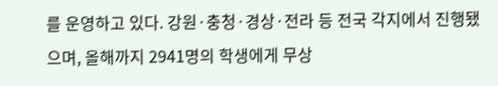를 운영하고 있다. 강원·충청·경상·전라 등 전국 각지에서 진행됐으며, 올해까지 2941명의 학생에게 무상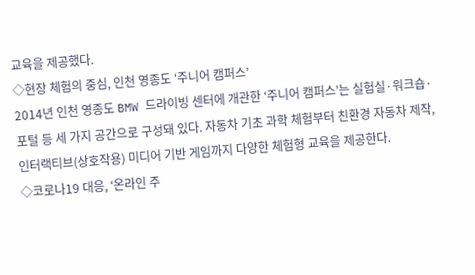교육을 제공했다.
◇현장 체험의 중심, 인천 영종도 ‘주니어 캠퍼스’
2014년 인천 영종도 BMW 드라이빙 센터에 개관한 ‘주니어 캠퍼스’는 실험실·워크숍·포털 등 세 가지 공간으로 구성돼 있다. 자동차 기초 과학 체험부터 친환경 자동차 제작, 인터랙티브(상호작용) 미디어 기반 게임까지 다양한 체험형 교육을 제공한다.
◇코로나19 대응, ‘온라인 주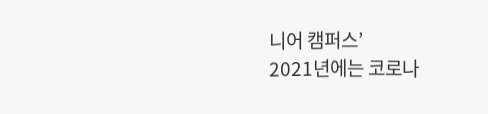니어 캠퍼스’
2021년에는 코로나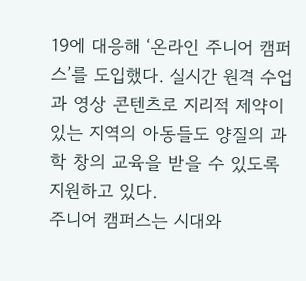19에 대응해 ‘온라인 주니어 캠퍼스’를 도입했다. 실시간 원격 수업과 영상 콘텐츠로 지리적 제약이 있는 지역의 아동들도 양질의 과학 창의 교육을 받을 수 있도록 지원하고 있다.
주니어 캠퍼스는 시대와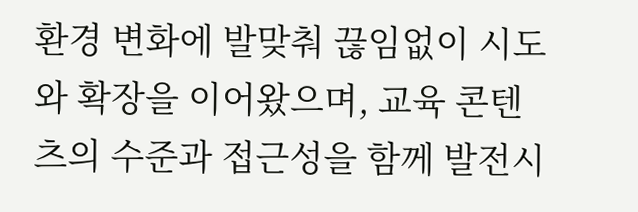환경 변화에 발맞춰 끊임없이 시도와 확장을 이어왔으며, 교육 콘텐츠의 수준과 접근성을 함께 발전시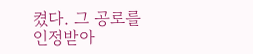켰다. 그 공로를 인정받아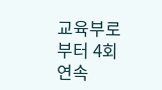교육부로부터 4회 연속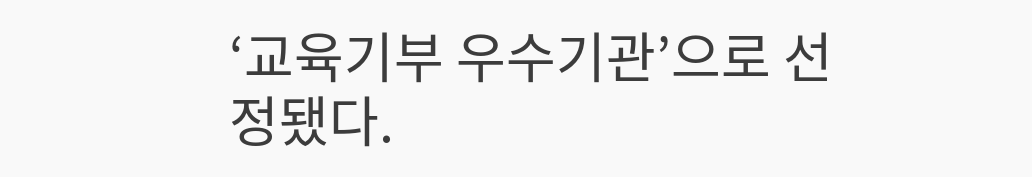‘교육기부 우수기관’으로 선정됐다.